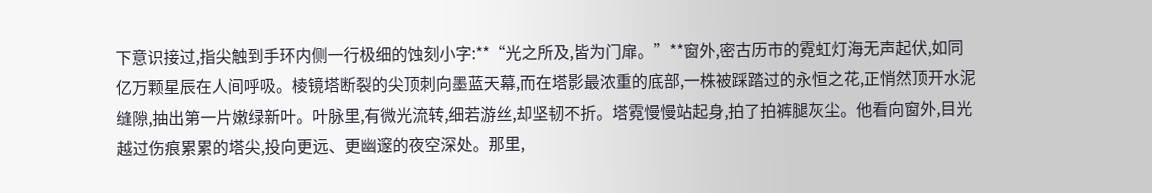下意识接过,指尖触到手环内侧一行极细的蚀刻小字:**“光之所及,皆为门扉。”**窗外,密古历市的霓虹灯海无声起伏,如同亿万颗星辰在人间呼吸。棱镜塔断裂的尖顶刺向墨蓝天幕,而在塔影最浓重的底部,一株被踩踏过的永恒之花,正悄然顶开水泥缝隙,抽出第一片嫩绿新叶。叶脉里,有微光流转,细若游丝,却坚韧不折。塔霓慢慢站起身,拍了拍裤腿灰尘。他看向窗外,目光越过伤痕累累的塔尖,投向更远、更幽邃的夜空深处。那里,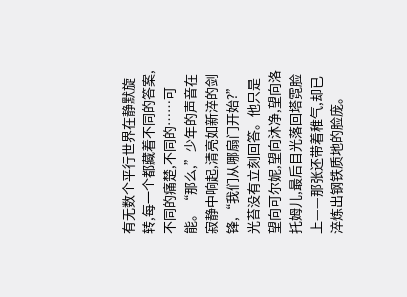有无数个平行世界在静默旋转,每一个都藏着不同的答案,不同的痛楚,不同的……可能。“那么,”少年的声音在寂静中响起,清亮如新淬的剑锋,“我们从哪扇门开始?”光苔没有立刻回答。他只是望向可尔妮,望向沐净,望向洛托姆儿,最后目光落回塔霓脸上——那张还带着稚气,却已淬炼出钢铁质地的脸庞。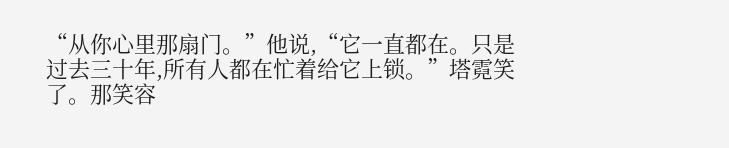“从你心里那扇门。”他说,“它一直都在。只是过去三十年,所有人都在忙着给它上锁。”塔霓笑了。那笑容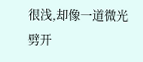很浅,却像一道微光劈开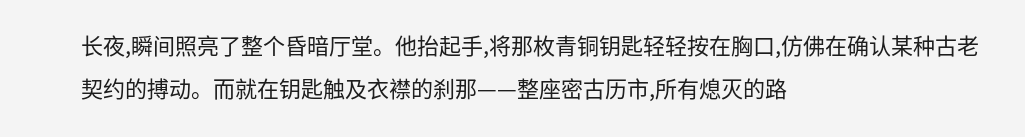长夜,瞬间照亮了整个昏暗厅堂。他抬起手,将那枚青铜钥匙轻轻按在胸口,仿佛在确认某种古老契约的搏动。而就在钥匙触及衣襟的刹那——整座密古历市,所有熄灭的路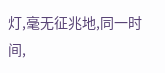灯,毫无征兆地,同一时间,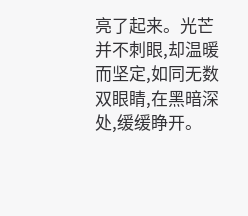亮了起来。光芒并不刺眼,却温暖而坚定,如同无数双眼睛,在黑暗深处,缓缓睁开。